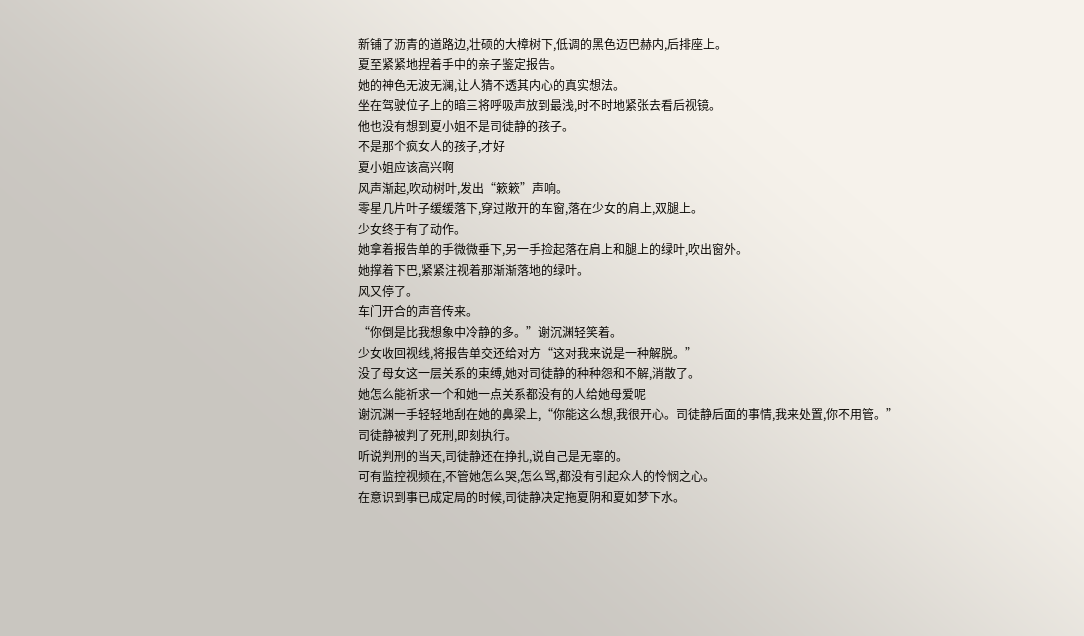新铺了沥青的道路边,壮硕的大樟树下,低调的黑色迈巴赫内,后排座上。
夏至紧紧地捏着手中的亲子鉴定报告。
她的神色无波无澜,让人猜不透其内心的真实想法。
坐在驾驶位子上的暗三将呼吸声放到最浅,时不时地紧张去看后视镜。
他也没有想到夏小姐不是司徒静的孩子。
不是那个疯女人的孩子,才好
夏小姐应该高兴啊
风声渐起,吹动树叶,发出“簌簌”声响。
零星几片叶子缓缓落下,穿过敞开的车窗,落在少女的肩上,双腿上。
少女终于有了动作。
她拿着报告单的手微微垂下,另一手捡起落在肩上和腿上的绿叶,吹出窗外。
她撑着下巴,紧紧注视着那渐渐落地的绿叶。
风又停了。
车门开合的声音传来。
“你倒是比我想象中冷静的多。”谢沉渊轻笑着。
少女收回视线,将报告单交还给对方“这对我来说是一种解脱。”
没了母女这一层关系的束缚,她对司徒静的种种怨和不解,消散了。
她怎么能祈求一个和她一点关系都没有的人给她母爱呢
谢沉渊一手轻轻地刮在她的鼻梁上,“你能这么想,我很开心。司徒静后面的事情,我来处置,你不用管。”
司徒静被判了死刑,即刻执行。
听说判刑的当天,司徒静还在挣扎,说自己是无辜的。
可有监控视频在,不管她怎么哭,怎么骂,都没有引起众人的怜悯之心。
在意识到事已成定局的时候,司徒静决定拖夏阴和夏如梦下水。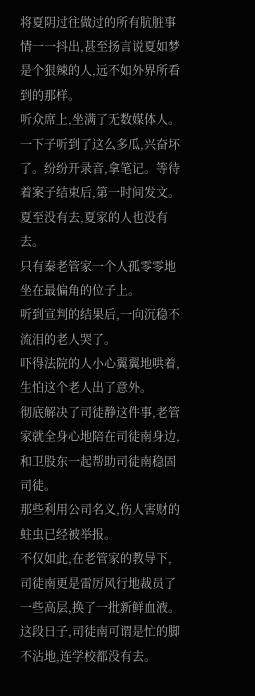将夏阴过往做过的所有肮脏事情一一抖出,甚至扬言说夏如梦是个狠辣的人,远不如外界所看到的那样。
听众席上,坐满了无数媒体人。
一下子听到了这么多瓜,兴奋坏了。纷纷开录音,拿笔记。等待着案子结束后,第一时间发文。
夏至没有去,夏家的人也没有去。
只有秦老管家一个人孤零零地坐在最偏角的位子上。
听到宣判的结果后,一向沉稳不流泪的老人哭了。
吓得法院的人小心翼翼地哄着,生怕这个老人出了意外。
彻底解决了司徒静这件事,老管家就全身心地陪在司徒南身边,和卫股东一起帮助司徒南稳固司徒。
那些利用公司名义,伤人害财的蛀虫已经被举报。
不仅如此,在老管家的教导下,司徒南更是雷厉风行地裁员了一些高层,换了一批新鲜血液。
这段日子,司徒南可谓是忙的脚不沾地,连学校都没有去。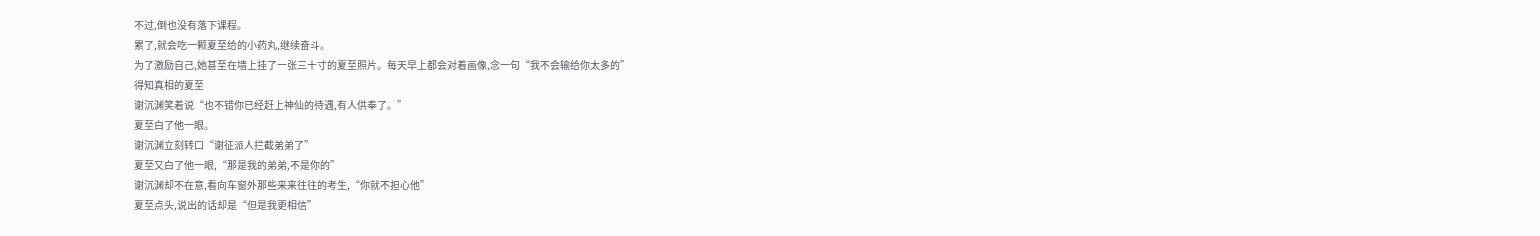不过,倒也没有落下课程。
累了,就会吃一颗夏至给的小药丸,继续奋斗。
为了激励自己,她甚至在墙上挂了一张三十寸的夏至照片。每天早上都会对着画像,念一句“我不会输给你太多的”
得知真相的夏至
谢沉渊笑着说“也不错你已经赶上神仙的待遇,有人供奉了。”
夏至白了他一眼。
谢沉渊立刻转口“谢征派人拦截弟弟了”
夏至又白了他一眼,“那是我的弟弟,不是你的”
谢沉渊却不在意,看向车窗外那些来来往往的考生,“你就不担心他”
夏至点头,说出的话却是“但是我更相信”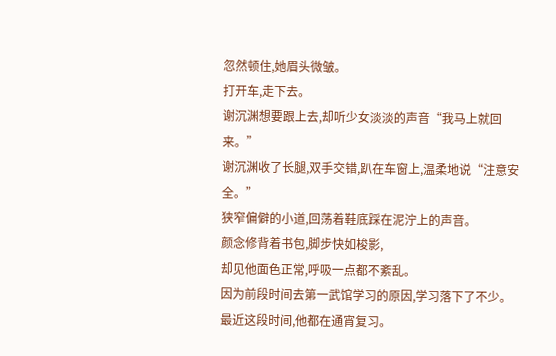忽然顿住,她眉头微皱。
打开车,走下去。
谢沉渊想要跟上去,却听少女淡淡的声音“我马上就回来。”
谢沉渊收了长腿,双手交错,趴在车窗上,温柔地说“注意安全。”
狭窄偏僻的小道,回荡着鞋底踩在泥泞上的声音。
颜念修背着书包,脚步快如梭影,
却见他面色正常,呼吸一点都不紊乱。
因为前段时间去第一武馆学习的原因,学习落下了不少。
最近这段时间,他都在通宵复习。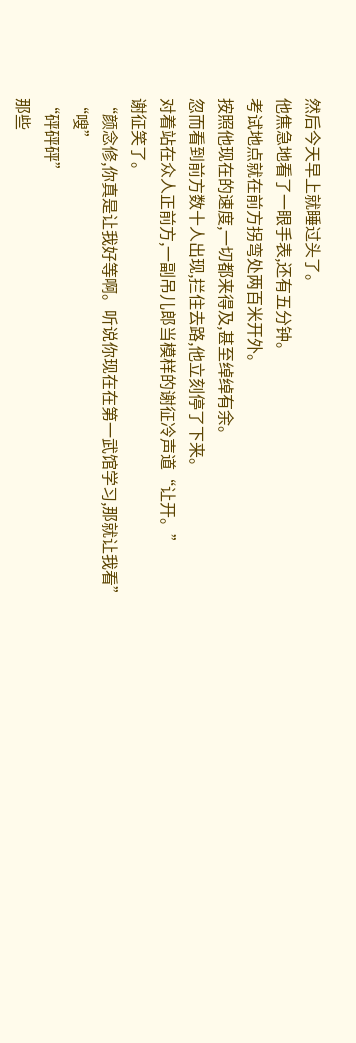然后今天早上就睡过头了。
他焦急地看了一眼手表,还有五分钟。
考试地点就在前方拐弯处两百米开外。
按照他现在的速度,一切都来得及,甚至绰绰有余。
忽而看到前方数十人出现,拦住去路,他立刻停了下来。
对着站在众人正前方,一副吊儿郎当模样的谢征冷声道“让开。”
谢征笑了。
“颜念修,你真是让我好等啊。听说你现在在第一武馆学习,那就让我看”
“嗖”
“砰砰砰”
那些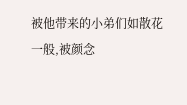被他带来的小弟们如散花一般,被颜念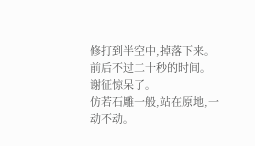修打到半空中,掉落下来。
前后不过二十秒的时间。
谢征惊呆了。
仿若石雕一般,站在原地,一动不动。